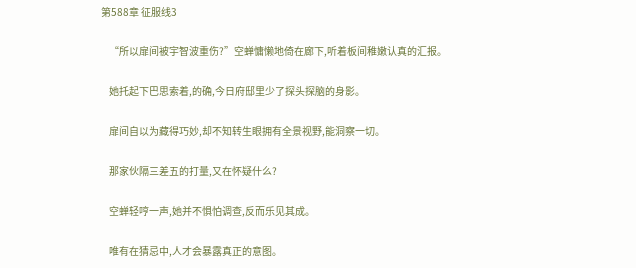第588章 征服线3

    “所以扉间被宇智波重伤?”空蝉慵懒地倚在廊下,听着板间稚嫩认真的汇报。

    她托起下巴思索着,的确,今日府邸里少了探头探脑的身影。

    扉间自以为藏得巧妙,却不知转生眼拥有全景视野,能洞察一切。

    那家伙隔三差五的打量,又在怀疑什么?

    空蝉轻哼一声,她并不惧怕调查,反而乐见其成。

    唯有在猜忌中,人才会暴露真正的意图。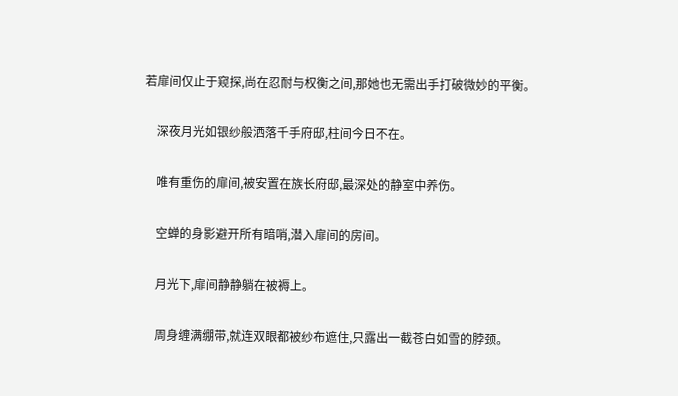若扉间仅止于窥探,尚在忍耐与权衡之间,那她也无需出手打破微妙的平衡。

    深夜月光如银纱般洒落千手府邸,柱间今日不在。

    唯有重伤的扉间,被安置在族长府邸,最深处的静室中养伤。

    空蝉的身影避开所有暗哨,潜入扉间的房间。

    月光下,扉间静静躺在被褥上。

    周身缠满绷带,就连双眼都被纱布遮住,只露出一截苍白如雪的脖颈。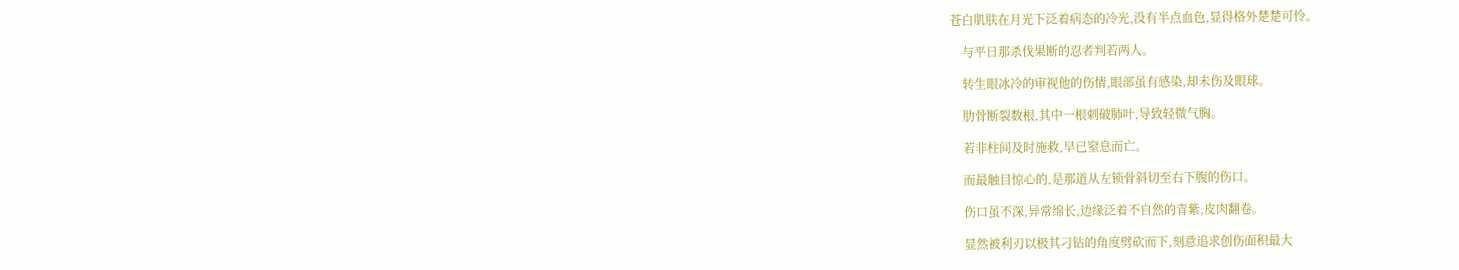苍白肌肤在月光下泛着病态的冷光,没有半点血色,显得格外楚楚可怜。

    与平日那杀伐果断的忍者判若两人。

    转生眼冰冷的审视他的伤情,眼部虽有感染,却未伤及眼球。

    肋骨断裂数根,其中一根刺破肺叶,导致轻微气胸。

    若非柱间及时施救,早已窒息而亡。

    而最触目惊心的,是那道从左锁骨斜切至右下腹的伤口。

    伤口虽不深,异常绵长,边缘泛着不自然的青紫,皮肉翻卷。

    显然被利刃以极其刁钻的角度劈砍而下,刻意追求创伤面积最大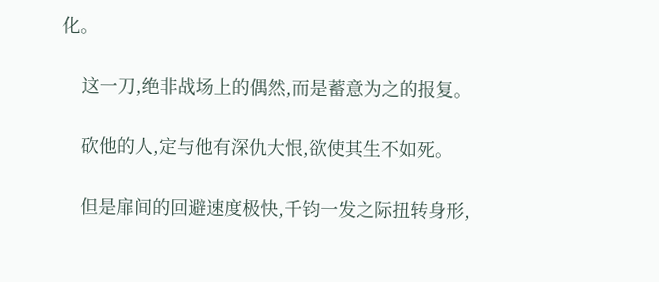化。

    这一刀,绝非战场上的偶然,而是蓄意为之的报复。

    砍他的人,定与他有深仇大恨,欲使其生不如死。

    但是扉间的回避速度极快,千钧一发之际扭转身形,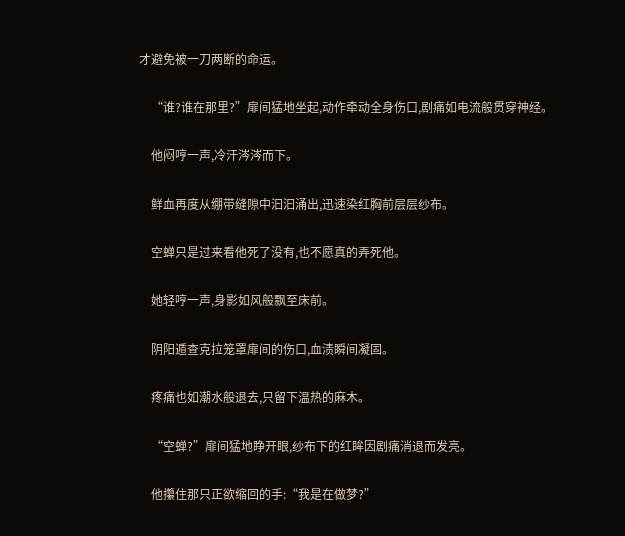才避免被一刀两断的命运。

    “谁?谁在那里?”扉间猛地坐起,动作牵动全身伤口,剧痛如电流般贯穿神经。

    他闷哼一声,冷汗涔涔而下。

    鲜血再度从绷带缝隙中汩汩涌出,迅速染红胸前层层纱布。

    空蝉只是过来看他死了没有,也不愿真的弄死他。

    她轻哼一声,身影如风般飘至床前。

    阴阳遁查克拉笼罩扉间的伤口,血渍瞬间凝固。

    疼痛也如潮水般退去,只留下温热的麻木。

    “空蝉?”扉间猛地睁开眼,纱布下的红眸因剧痛消退而发亮。

    他攥住那只正欲缩回的手:“我是在做梦?”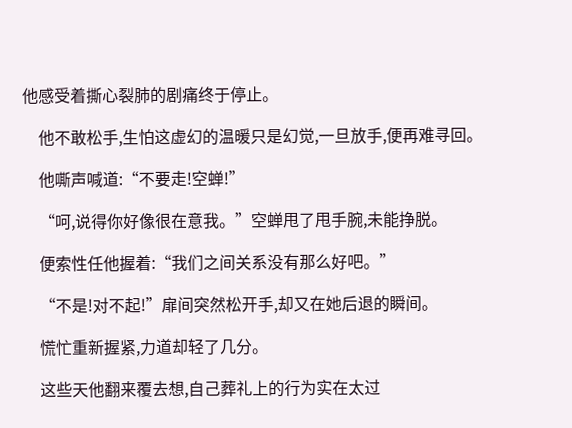他感受着撕心裂肺的剧痛终于停止。

    他不敢松手,生怕这虚幻的温暖只是幻觉,一旦放手,便再难寻回。

    他嘶声喊道:“不要走!空蝉!”

    “呵,说得你好像很在意我。”空蝉甩了甩手腕,未能挣脱。

    便索性任他握着:“我们之间关系没有那么好吧。”

    “不是!对不起!”扉间突然松开手,却又在她后退的瞬间。

    慌忙重新握紧,力道却轻了几分。

    这些天他翻来覆去想,自己葬礼上的行为实在太过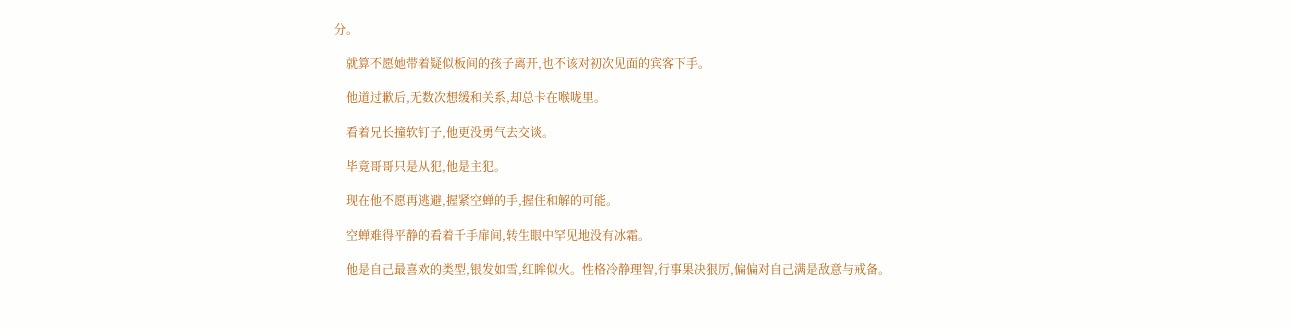分。

    就算不愿她带着疑似板间的孩子离开,也不该对初次见面的宾客下手。

    他道过歉后,无数次想缓和关系,却总卡在喉咙里。

    看着兄长撞软钉子,他更没勇气去交谈。

    毕竟哥哥只是从犯,他是主犯。

    现在他不愿再逃避,握紧空蝉的手,握住和解的可能。

    空蝉难得平静的看着千手扉间,转生眼中罕见地没有冰霜。

    他是自己最喜欢的类型,银发如雪,红眸似火。性格冷静理智,行事果决狠厉,偏偏对自己满是敌意与戒备。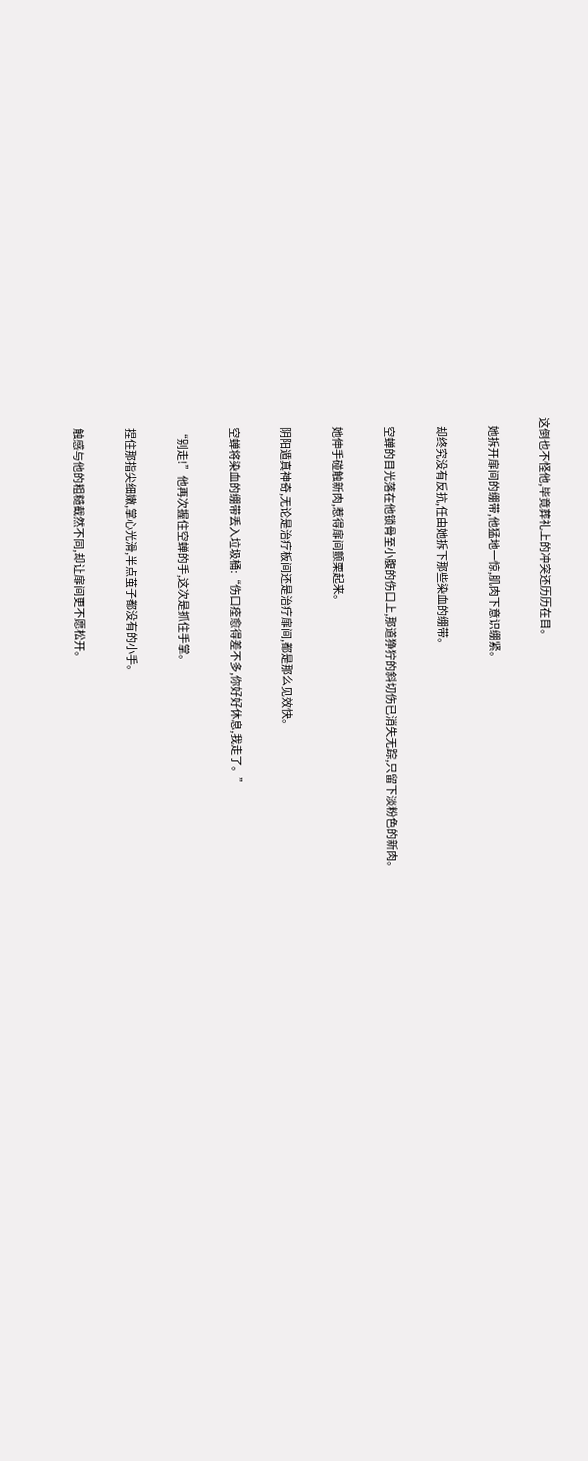这倒也不怪他,毕竟葬礼上的冲突还历历在目。

    她拆开扉间的绷带,他猛地一惊,肌肉下意识绷紧。

    却终究没有反抗,任由她拆下那些染血的绷带。

    空蝉的目光落在他锁骨至小腹的伤口上,那道狰狞的斜切伤已消失无踪,只留下淡粉色的新肉。

    她伸手碰触新肉,惹得扉间颤栗起来。

    阴阳遁真神奇,无论是治疗板间还是治疗扉间,都是那么见效快。

    空蝉将染血的绷带丢入垃圾桶:“伤口痊愈得差不多,你好好休息,我走了。”

    “别走!”他再次握住空蝉的手,这次是抓住手掌。

    捏住那指尖细嫩,掌心光滑,半点茧子都没有的小手。

    触感与他的粗糙截然不同,却让扉间更不愿松开。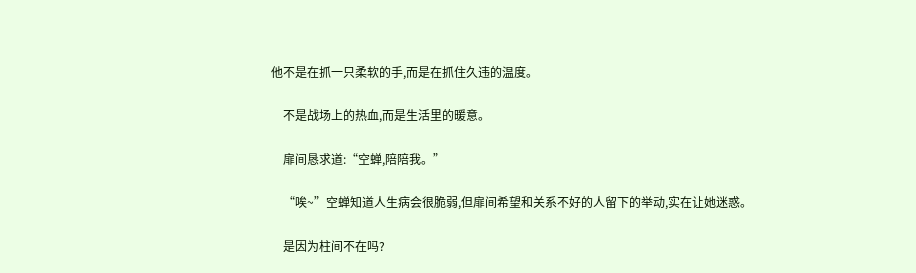他不是在抓一只柔软的手,而是在抓住久违的温度。

    不是战场上的热血,而是生活里的暖意。

    扉间恳求道:“空蝉,陪陪我。”

    “唉~”空蝉知道人生病会很脆弱,但扉间希望和关系不好的人留下的举动,实在让她迷惑。

    是因为柱间不在吗?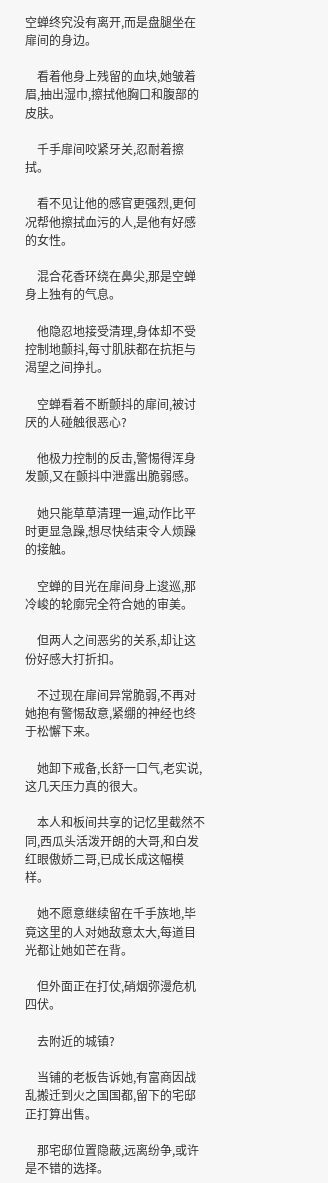空蝉终究没有离开,而是盘腿坐在扉间的身边。

    看着他身上残留的血块,她皱着眉,抽出湿巾,擦拭他胸口和腹部的皮肤。

    千手扉间咬紧牙关,忍耐着擦拭。

    看不见让他的感官更强烈,更何况帮他擦拭血污的人,是他有好感的女性。

    混合花香环绕在鼻尖,那是空蝉身上独有的气息。

    他隐忍地接受清理,身体却不受控制地颤抖,每寸肌肤都在抗拒与渴望之间挣扎。

    空蝉看着不断颤抖的扉间,被讨厌的人碰触很恶心?

    他极力控制的反击,警惕得浑身发颤,又在颤抖中泄露出脆弱感。

    她只能草草清理一遍,动作比平时更显急躁,想尽快结束令人烦躁的接触。

    空蝉的目光在扉间身上逡巡,那冷峻的轮廓完全符合她的审美。

    但两人之间恶劣的关系,却让这份好感大打折扣。

    不过现在扉间异常脆弱,不再对她抱有警惕敌意,紧绷的神经也终于松懈下来。

    她卸下戒备,长舒一口气,老实说,这几天压力真的很大。

    本人和板间共享的记忆里截然不同,西瓜头活泼开朗的大哥,和白发红眼傲娇二哥,已成长成这幅模样。

    她不愿意继续留在千手族地,毕竟这里的人对她敌意太大,每道目光都让她如芒在背。

    但外面正在打仗,硝烟弥漫危机四伏。

    去附近的城镇?

    当铺的老板告诉她,有富商因战乱搬迁到火之国国都,留下的宅邸正打算出售。

    那宅邸位置隐蔽,远离纷争,或许是不错的选择。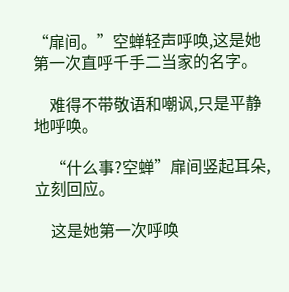“扉间。”空蝉轻声呼唤,这是她第一次直呼千手二当家的名字。

    难得不带敬语和嘲讽,只是平静地呼唤。

    “什么事?空蝉”扉间竖起耳朵,立刻回应。

    这是她第一次呼唤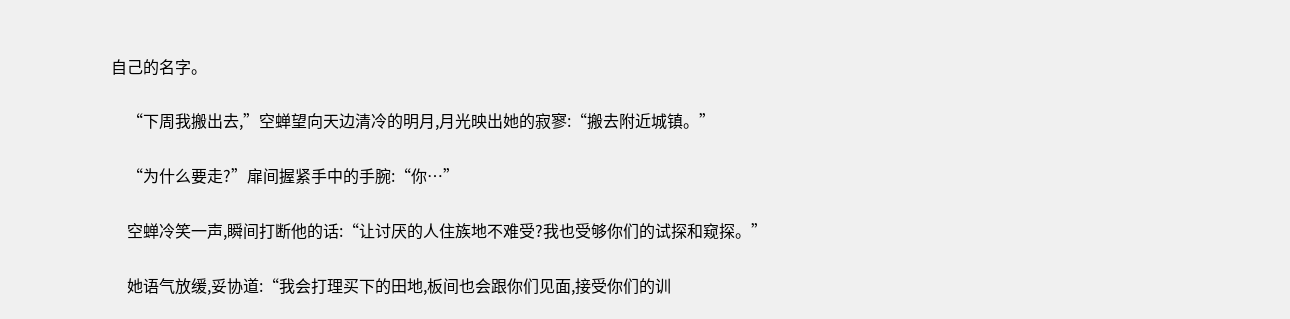自己的名字。

    “下周我搬出去,”空蝉望向天边清冷的明月,月光映出她的寂寥:“搬去附近城镇。”

    “为什么要走?”扉间握紧手中的手腕:“你…”

    空蝉冷笑一声,瞬间打断他的话:“让讨厌的人住族地不难受?我也受够你们的试探和窥探。”

    她语气放缓,妥协道:“我会打理买下的田地,板间也会跟你们见面,接受你们的训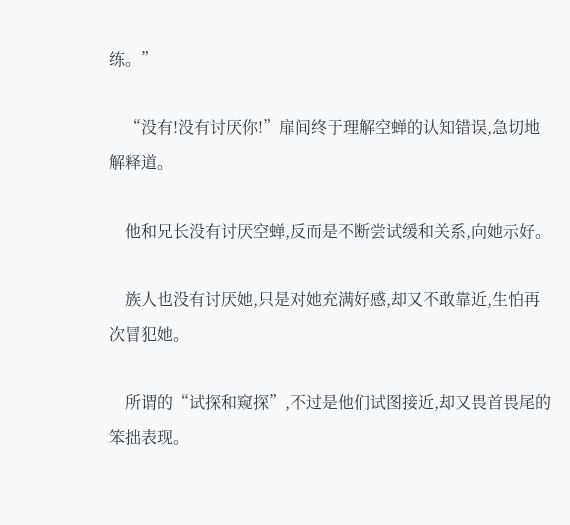练。”

    “没有!没有讨厌你!”扉间终于理解空蝉的认知错误,急切地解释道。

    他和兄长没有讨厌空蝉,反而是不断尝试缓和关系,向她示好。

    族人也没有讨厌她,只是对她充满好感,却又不敢靠近,生怕再次冒犯她。

    所谓的“试探和窥探”,不过是他们试图接近,却又畏首畏尾的笨拙表现。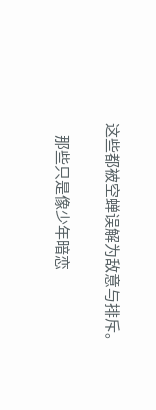这些都被空蝉误解为敌意与排斥。

    那些只是像少年暗恋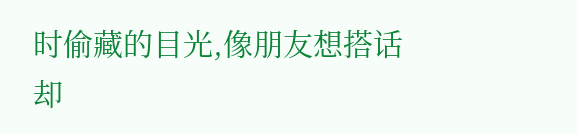时偷藏的目光,像朋友想搭话却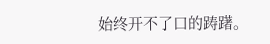始终开不了口的踌躇。